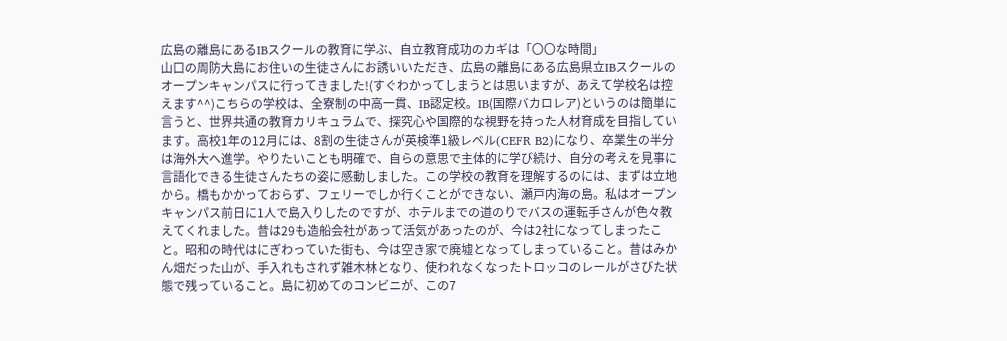広島の離島にあるIBスクールの教育に学ぶ、自立教育成功のカギは「〇〇な時間」
山口の周防大島にお住いの生徒さんにお誘いいただき、広島の離島にある広島県立IBスクールのオープンキャンパスに行ってきました!(すぐわかってしまうとは思いますが、あえて学校名は控えます^^)こちらの学校は、全寮制の中高一貫、IB認定校。IB(国際バカロレア)というのは簡単に言うと、世界共通の教育カリキュラムで、探究心や国際的な視野を持った人材育成を目指しています。高校1年の12月には、8割の生徒さんが英検準1級レベル(CEFR B2)になり、卒業生の半分は海外大へ進学。やりたいことも明確で、自らの意思で主体的に学び続け、自分の考えを見事に言語化できる生徒さんたちの姿に感動しました。この学校の教育を理解するのには、まずは立地から。橋もかかっておらず、フェリーでしか行くことができない、瀬戸内海の島。私はオープンキャンパス前日に1人で島入りしたのですが、ホテルまでの道のりでバスの運転手さんが色々教えてくれました。昔は29も造船会社があって活気があったのが、今は2社になってしまったこと。昭和の時代はにぎわっていた街も、今は空き家で廃墟となってしまっていること。昔はみかん畑だった山が、手入れもされず雑木林となり、使われなくなったトロッコのレールがさびた状態で残っていること。島に初めてのコンビニが、この7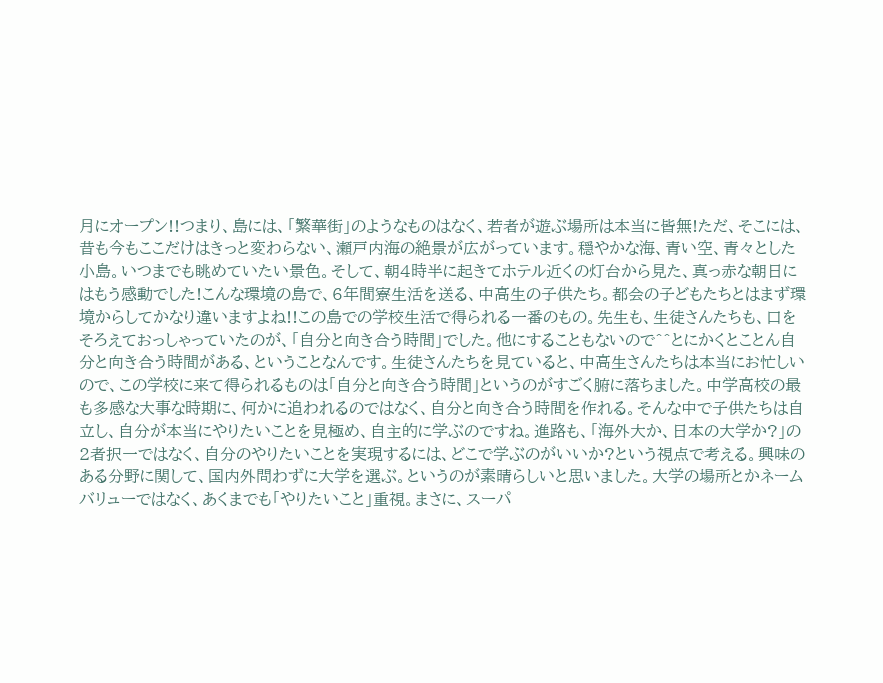月にオープン!!つまり、島には、「繁華街」のようなものはなく、若者が遊ぶ場所は本当に皆無!ただ、そこには、昔も今もここだけはきっと変わらない、瀬戸内海の絶景が広がっています。穏やかな海、青い空、青々とした小島。いつまでも眺めていたい景色。そして、朝4時半に起きてホテル近くの灯台から見た、真っ赤な朝日にはもう感動でした!こんな環境の島で、6年間寮生活を送る、中高生の子供たち。都会の子どもたちとはまず環境からしてかなり違いますよね!!この島での学校生活で得られる一番のもの。先生も、生徒さんたちも、口をそろえておっしゃっていたのが、「自分と向き合う時間」でした。他にすることもないので^^とにかくとことん自分と向き合う時間がある、ということなんです。生徒さんたちを見ていると、中高生さんたちは本当にお忙しいので、この学校に来て得られるものは「自分と向き合う時間」というのがすごく腑に落ちました。中学高校の最も多感な大事な時期に、何かに追われるのではなく、自分と向き合う時間を作れる。そんな中で子供たちは自立し、自分が本当にやりたいことを見極め、自主的に学ぶのですね。進路も、「海外大か、日本の大学か?」の2者択一ではなく、自分のやりたいことを実現するには、どこで学ぶのがいいか?という視点で考える。興味のある分野に関して、国内外問わずに大学を選ぶ。というのが素晴らしいと思いました。大学の場所とかネームバリューではなく、あくまでも「やりたいこと」重視。まさに、スーパ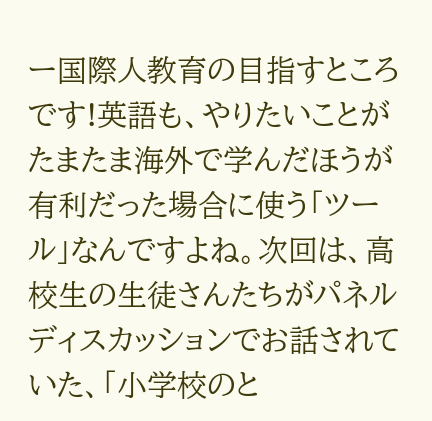ー国際人教育の目指すところです!英語も、やりたいことがたまたま海外で学んだほうが有利だった場合に使う「ツール」なんですよね。次回は、高校生の生徒さんたちがパネルディスカッションでお話されていた、「小学校のと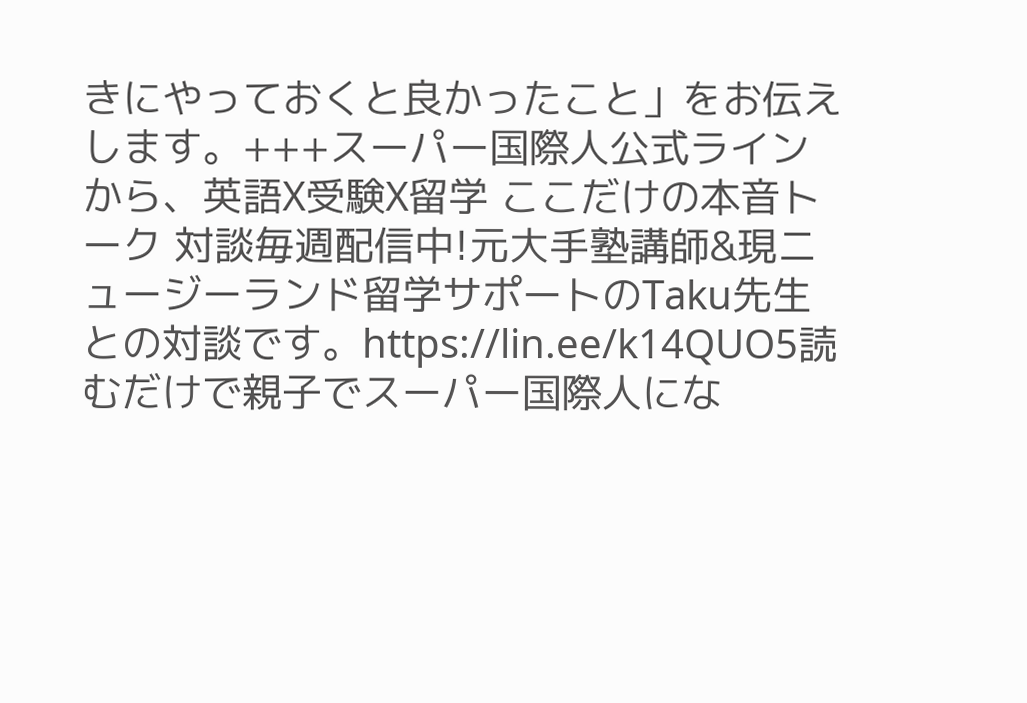きにやっておくと良かったこと」をお伝えします。+++スーパー国際人公式ラインから、英語X受験X留学 ここだけの本音トーク 対談毎週配信中!元大手塾講師&現ニュージーランド留学サポートのTaku先生との対談です。https://lin.ee/k14QUO5読むだけで親子でスーパー国際人にな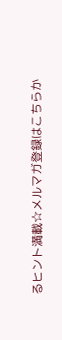るヒント満載☆メルマガ登録はこちらか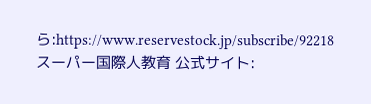ら:https://www.reservestock.jp/subscribe/92218 スーパー国際人教育 公式サイト: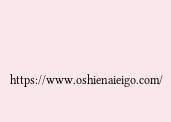https://www.oshienaieigo.com/